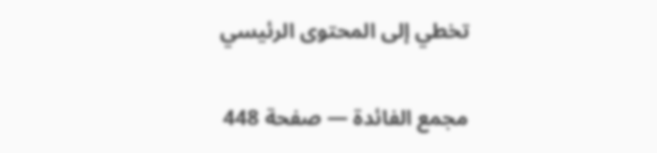تخطي إلى المحتوى الرئيسي

مجمع الفائدة — صفحة 448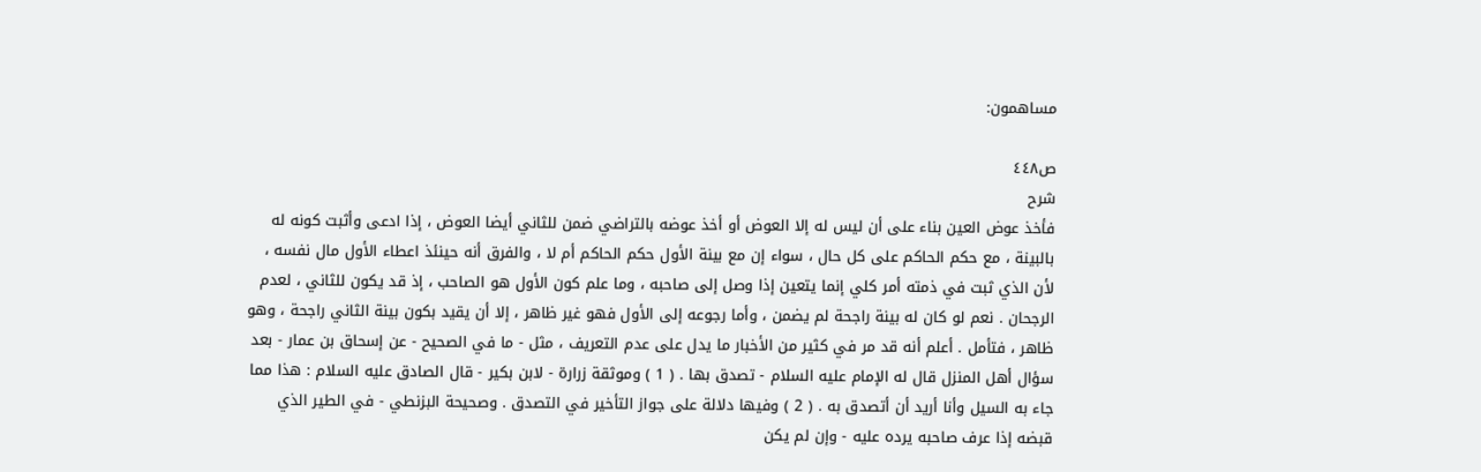مساهمون:

ص٤٤٨
شرح
فأخذ عوض العين بناء على أن ليس له إلا العوض أو أخذ عوضه بالتراضي ضمن للثاني أيضا العوض ، إذا ادعى وأثبت كونه له بالبينة ، مع حكم الحاكم على كل حال ، سواء إن مع بينة الأول حكم الحاكم أم لا ، والفرق أنه حينئذ اعطاء الأول مال نفسه ، لأن الذي ثبت في ذمته أمر كلي إنما يتعين إذا وصل إلى صاحبه ، وما علم كون الأول هو الصاحب ، إذ قد يكون للثاني ، لعدم الرجحان . نعم لو كان له بينة راجحة لم يضمن ، وأما رجوعه إلى الأول فهو غير ظاهر ، إلا أن يقيد بكون بينة الثاني راجحة ، وهو ظاهر ، فتأمل . أعلم أنه قد مر في كثير من الأخبار ما يدل على عدم التعريف ، مثل - ما في الصحيح - عن إسحاق بن عمار - بعد سؤال أهل المنزل قال له الإمام عليه السلام - تصدق بها . ( 1 ) وموثقة زرارة - لابن بكير - قال الصادق عليه السلام : هذا مما جاء به السيل وأنا أريد أن أتصدق به . ( 2 ) وفيها دلالة على جواز التأخير في التصدق . وصحيحة البزنطي - في الطير الذي قبضه إذا عرف صاحبه يرده عليه - وإن لم يكن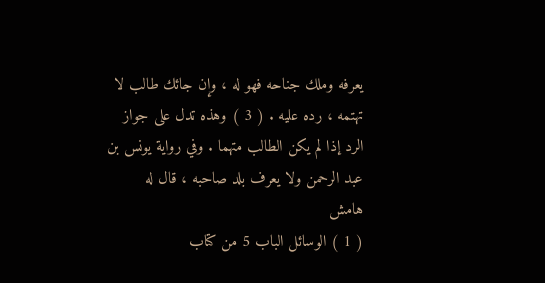يعرفه وملك جناحه فهو له ، وإن جائك طالب لا تهتمه ، رده عليه . ( 3 ) وهذه تدل على جواز الرد إذا لم يكن الطالب متهما . وفي رواية يونس بن عبد الرحمن ولا يعرف بلد صاحبه ، قال له
هامش
( 1 ) الوسائل الباب 5 من كتاب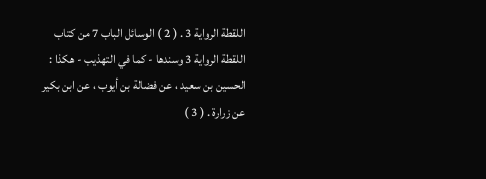اللقطة الرواية 3 . ( 2 ) الوسائل الباب 7 من كتاب اللقطة الرواية 3 وسندها - كما في التهذيب - هكذا : الحسين بن سعيد ، عن فضالة بن أيوب ، عن ابن بكير عن زرارة . ( 3 )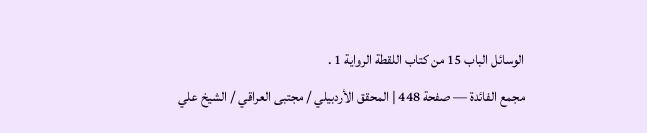الوسائل الباب 15 من كتاب اللقطة الرواية 1 .
مجمع الفائدة — صفحة 448 | المحقق الأردبيلي / مجتبى العراقي / الشيخ علي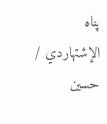پناه الإشتهاردي / حسين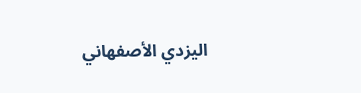اليزدي الأصفهاني